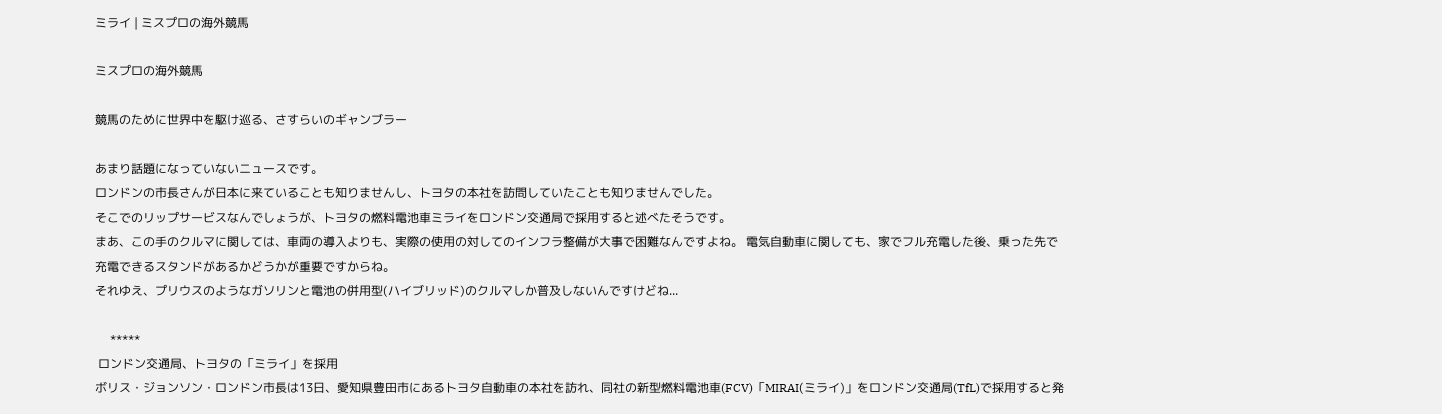ミライ | ミスプロの海外競馬

ミスプロの海外競馬

競馬のために世界中を駆け巡る、さすらいのギャンブラー

あまり話題になっていないニュースです。
ロンドンの市長さんが日本に来ていることも知りませんし、トヨタの本社を訪問していたことも知りませんでした。
そこでのリップサービスなんでしょうが、トヨタの燃料電池車ミライをロンドン交通局で採用すると述べたそうです。
まあ、この手のクルマに関しては、車両の導入よりも、実際の使用の対してのインフラ整備が大事で困難なんですよね。 電気自動車に関しても、家でフル充電した後、乗った先で充電できるスタンドがあるかどうかが重要ですからね。
それゆえ、プリウスのようなガソリンと電池の併用型(ハイブリッド)のクルマしか普及しないんですけどね...

     *****
 ロンドン交通局、トヨタの「ミライ」を採用
ボリス・ジョンソン・ロンドン市長は13日、愛知県豊田市にあるトヨタ自動車の本社を訪れ、同社の新型燃料電池車(FCV)「MIRAI(ミライ)」をロンドン交通局(TfL)で採用すると発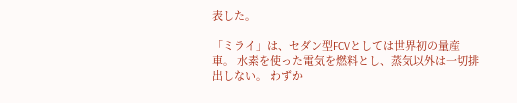表した。

「ミライ」は、セダン型FCVとしては世界初の量産車。 水素を使った電気を燃料とし、蒸気以外は一切排出しない。 わずか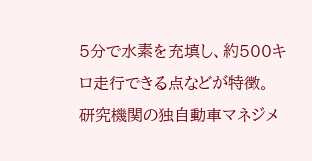5分で水素を充填し、約500キロ走行できる点などが特徴。 研究機関の独自動車マネジメ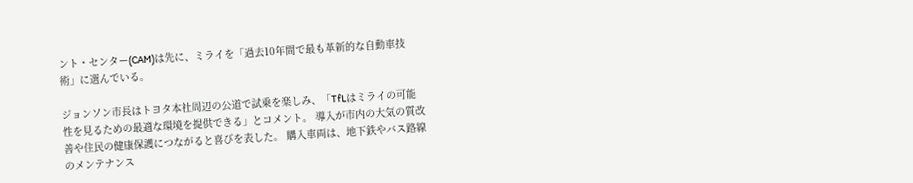ント・センター(CAM)は先に、ミライを「過去10年間で最も革新的な自動車技術」に選んでいる。

ジョンソン市長はトヨタ本社周辺の公道で試乗を楽しみ、「TfLはミライの可能性を見るための最適な環境を提供できる」とコメント。 導入が市内の大気の質改善や住民の健康保護につながると喜びを表した。 購入車両は、地下鉄やバス路線のメンテナンス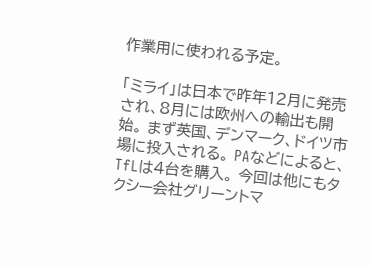作業用に使われる予定。

「ミライ」は日本で昨年12月に発売され、8月には欧州への輸出も開始。 まず英国、デンマーク、ドイツ市場に投入される。 PAなどによると、TfLは4台を購入。 今回は他にもタクシー会社グリーントマ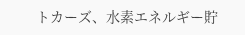トカーズ、水素エネルギー貯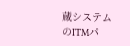蔵システムのITMパ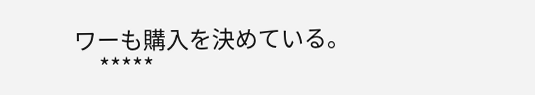ワーも購入を決めている。
     *****